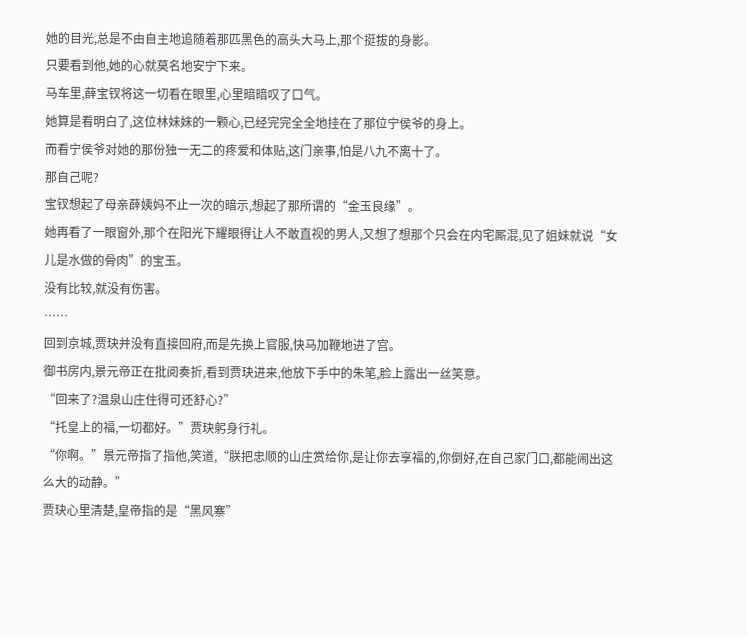她的目光,总是不由自主地追随着那匹黑色的高头大马上,那个挺拔的身影。
只要看到他,她的心就莫名地安宁下来。
马车里,薛宝钗将这一切看在眼里,心里暗暗叹了口气。
她算是看明白了,这位林妹妹的一颗心,已经完完全全地挂在了那位宁侯爷的身上。
而看宁侯爷对她的那份独一无二的疼爱和体贴,这门亲事,怕是八九不离十了。
那自己呢?
宝钗想起了母亲薛姨妈不止一次的暗示,想起了那所谓的“金玉良缘”。
她再看了一眼窗外,那个在阳光下耀眼得让人不敢直视的男人,又想了想那个只会在内宅厮混,见了姐妹就说“女儿是水做的骨肉”的宝玉。
没有比较,就没有伤害。
……
回到京城,贾玦并没有直接回府,而是先换上官服,快马加鞭地进了宫。
御书房内,景元帝正在批阅奏折,看到贾玦进来,他放下手中的朱笔,脸上露出一丝笑意。
“回来了?温泉山庄住得可还舒心?”
“托皇上的福,一切都好。”贾玦躬身行礼。
“你啊。”景元帝指了指他,笑道,“朕把忠顺的山庄赏给你,是让你去享福的,你倒好,在自己家门口,都能闹出这么大的动静。”
贾玦心里清楚,皇帝指的是“黑风寨”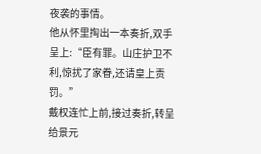夜袭的事情。
他从怀里掏出一本奏折,双手呈上:“臣有罪。山庄护卫不利,惊扰了家眷,还请皇上责罚。”
戴权连忙上前,接过奏折,转呈给景元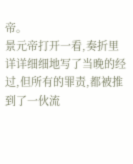帝。
景元帝打开一看,奏折里详详细细地写了当晚的经过,但所有的罪责,都被推到了一伙流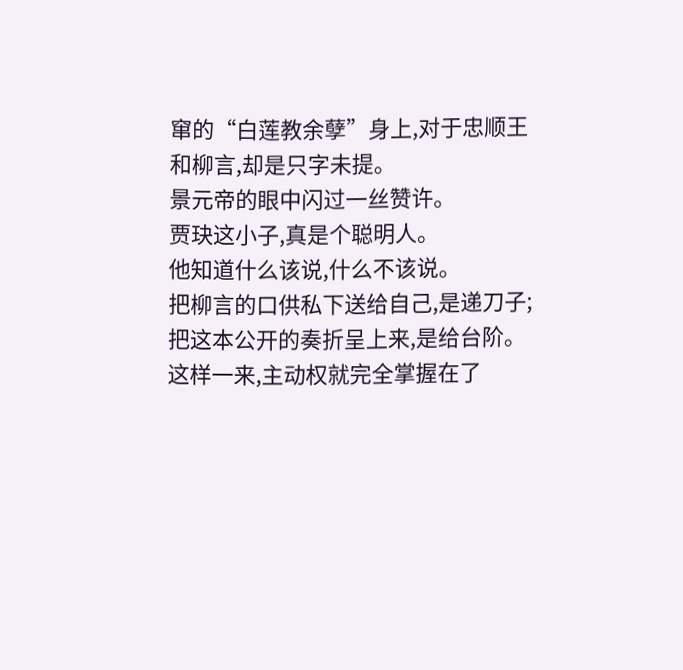窜的“白莲教余孽”身上,对于忠顺王和柳言,却是只字未提。
景元帝的眼中闪过一丝赞许。
贾玦这小子,真是个聪明人。
他知道什么该说,什么不该说。
把柳言的口供私下送给自己,是递刀子;把这本公开的奏折呈上来,是给台阶。
这样一来,主动权就完全掌握在了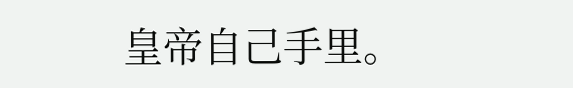皇帝自己手里。